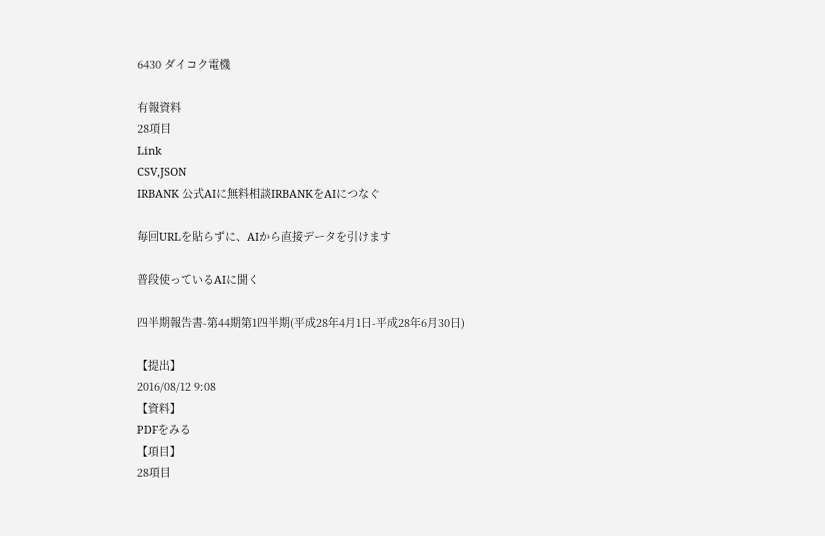6430 ダイコク電機

有報資料
28項目
Link
CSV,JSON
IRBANK 公式AIに無料相談IRBANKをAIにつなぐ

毎回URLを貼らずに、AIから直接データを引けます

普段使っているAIに聞く

四半期報告書-第44期第1四半期(平成28年4月1日-平成28年6月30日)

【提出】
2016/08/12 9:08
【資料】
PDFをみる
【項目】
28項目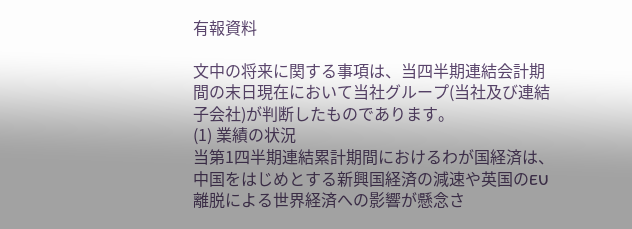有報資料

文中の将来に関する事項は、当四半期連結会計期間の末日現在において当社グループ(当社及び連結子会社)が判断したものであります。
(1) 業績の状況
当第1四半期連結累計期間におけるわが国経済は、中国をはじめとする新興国経済の減速や英国のEU離脱による世界経済への影響が懸念さ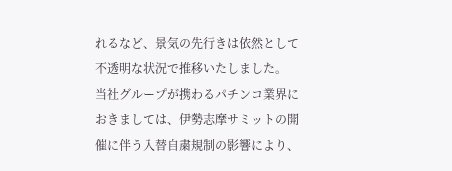れるなど、景気の先行きは依然として不透明な状況で推移いたしました。
当社グループが携わるパチンコ業界におきましては、伊勢志摩サミットの開催に伴う入替自粛規制の影響により、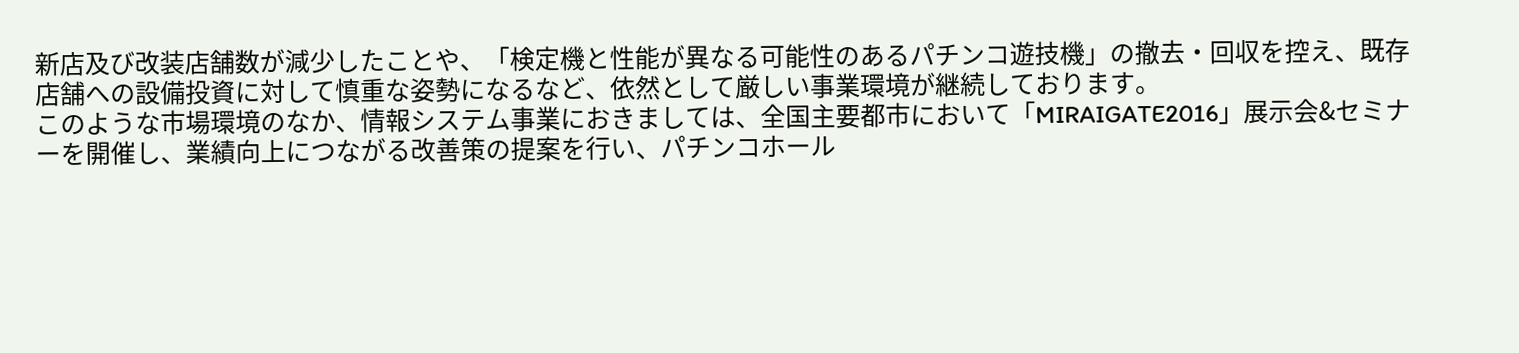新店及び改装店舗数が減少したことや、「検定機と性能が異なる可能性のあるパチンコ遊技機」の撤去・回収を控え、既存店舗への設備投資に対して慎重な姿勢になるなど、依然として厳しい事業環境が継続しております。
このような市場環境のなか、情報システム事業におきましては、全国主要都市において「MIRAIGATE2016」展示会&セミナーを開催し、業績向上につながる改善策の提案を行い、パチンコホール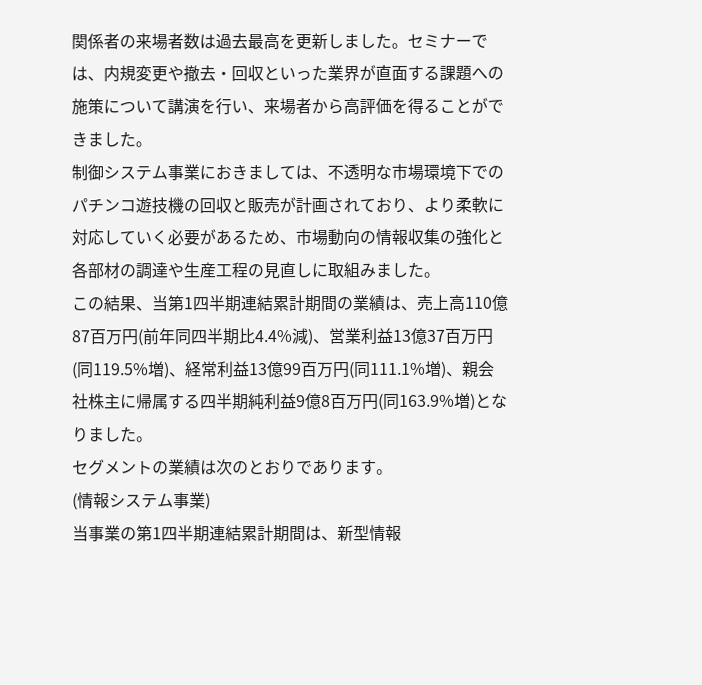関係者の来場者数は過去最高を更新しました。セミナーでは、内規変更や撤去・回収といった業界が直面する課題への施策について講演を行い、来場者から高評価を得ることができました。
制御システム事業におきましては、不透明な市場環境下でのパチンコ遊技機の回収と販売が計画されており、より柔軟に対応していく必要があるため、市場動向の情報収集の強化と各部材の調達や生産工程の見直しに取組みました。
この結果、当第1四半期連結累計期間の業績は、売上高110億87百万円(前年同四半期比4.4%減)、営業利益13億37百万円(同119.5%増)、経常利益13億99百万円(同111.1%増)、親会社株主に帰属する四半期純利益9億8百万円(同163.9%増)となりました。
セグメントの業績は次のとおりであります。
(情報システム事業)
当事業の第1四半期連結累計期間は、新型情報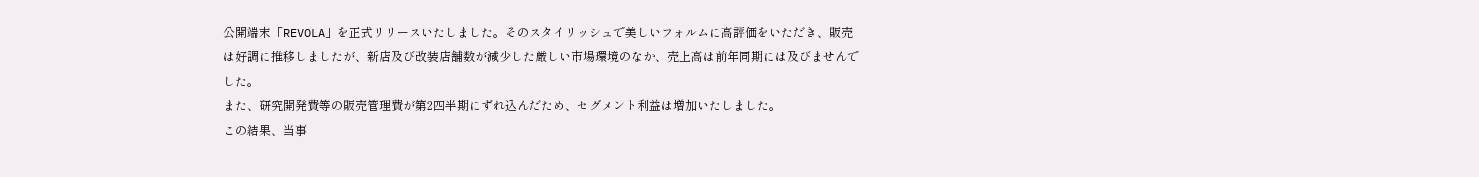公開端末「REVOLA」を正式リリースいたしました。そのスタイリッシュで美しいフォルムに高評価をいただき、販売は好調に推移しましたが、新店及び改装店舗数が減少した厳しい市場環境のなか、売上高は前年同期には及びませんでした。
また、研究開発費等の販売管理費が第2四半期にずれ込んだため、セグメント利益は増加いたしました。
この結果、当事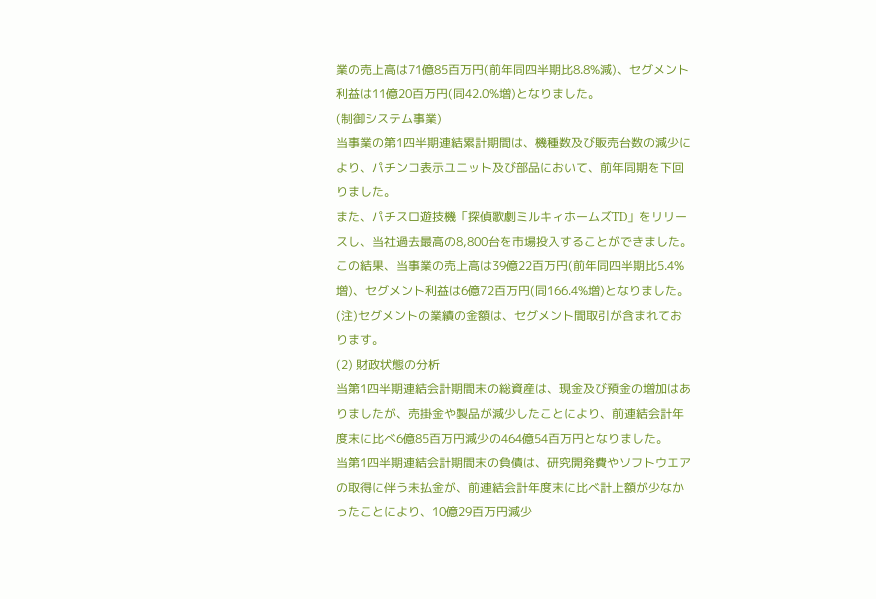業の売上高は71億85百万円(前年同四半期比8.8%減)、セグメント利益は11億20百万円(同42.0%増)となりました。
(制御システム事業)
当事業の第1四半期連結累計期間は、機種数及び販売台数の減少により、パチンコ表示ユニット及び部品において、前年同期を下回りました。
また、パチスロ遊技機「探偵歌劇ミルキィホームズTD」をリリースし、当社過去最高の8,800台を市場投入することができました。
この結果、当事業の売上高は39億22百万円(前年同四半期比5.4%増)、セグメント利益は6億72百万円(同166.4%増)となりました。
(注)セグメントの業績の金額は、セグメント間取引が含まれております。
(2) 財政状態の分析
当第1四半期連結会計期間末の総資産は、現金及び預金の増加はありましたが、売掛金や製品が減少したことにより、前連結会計年度末に比べ6億85百万円減少の464億54百万円となりました。
当第1四半期連結会計期間末の負債は、研究開発費やソフトウエアの取得に伴う未払金が、前連結会計年度末に比べ計上額が少なかったことにより、10億29百万円減少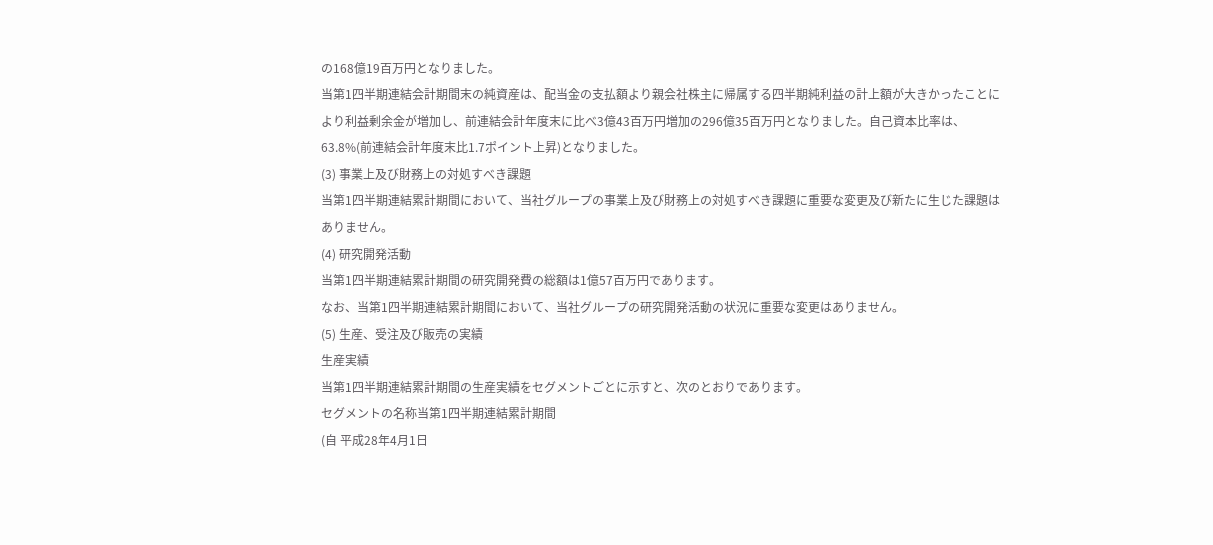の168億19百万円となりました。
当第1四半期連結会計期間末の純資産は、配当金の支払額より親会社株主に帰属する四半期純利益の計上額が大きかったことにより利益剰余金が増加し、前連結会計年度末に比べ3億43百万円増加の296億35百万円となりました。自己資本比率は、63.8%(前連結会計年度末比1.7ポイント上昇)となりました。
(3) 事業上及び財務上の対処すべき課題
当第1四半期連結累計期間において、当社グループの事業上及び財務上の対処すべき課題に重要な変更及び新たに生じた課題はありません。
(4) 研究開発活動
当第1四半期連結累計期間の研究開発費の総額は1億57百万円であります。
なお、当第1四半期連結累計期間において、当社グループの研究開発活動の状況に重要な変更はありません。
(5) 生産、受注及び販売の実績
生産実績
当第1四半期連結累計期間の生産実績をセグメントごとに示すと、次のとおりであります。
セグメントの名称当第1四半期連結累計期間
(自 平成28年4月1日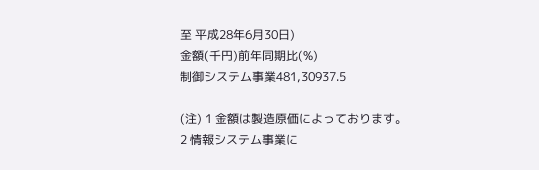至 平成28年6月30日)
金額(千円)前年同期比(%)
制御システム事業481,30937.5

(注) 1 金額は製造原価によっております。
2 情報システム事業に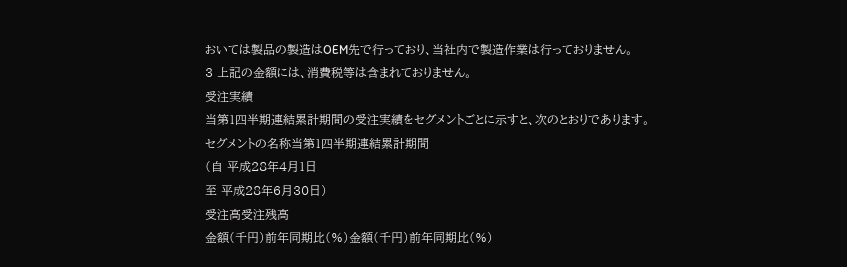おいては製品の製造はOEM先で行っており、当社内で製造作業は行っておりません。
3 上記の金額には、消費税等は含まれておりません。
受注実績
当第1四半期連結累計期間の受注実績をセグメントごとに示すと、次のとおりであります。
セグメントの名称当第1四半期連結累計期間
(自 平成28年4月1日
至 平成28年6月30日)
受注高受注残高
金額(千円)前年同期比(%)金額(千円)前年同期比(%)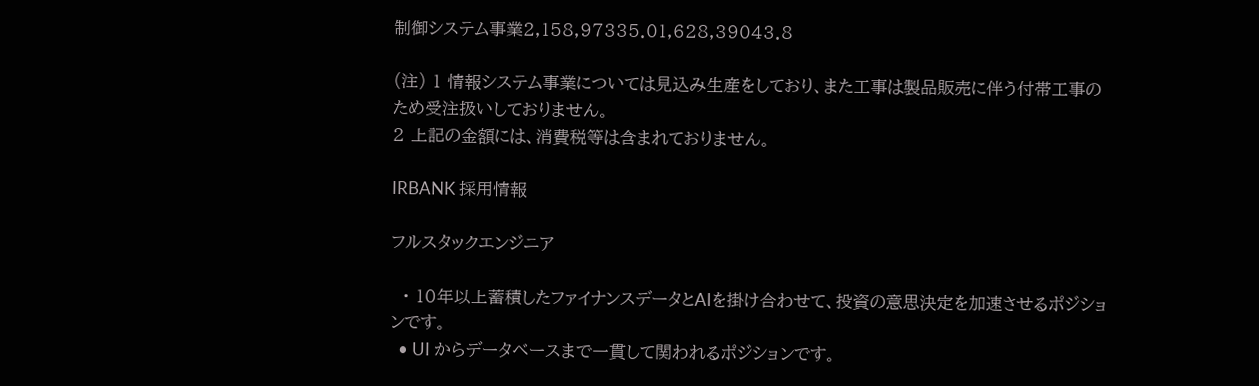制御システム事業2,158,97335.01,628,39043.8

(注) 1 情報システム事業については見込み生産をしており、また工事は製品販売に伴う付帯工事のため受注扱いしておりません。
2 上記の金額には、消費税等は含まれておりません。

IRBANK 採用情報

フルスタックエンジニア

  • 10年以上蓄積したファイナンスデータとAIを掛け合わせて、投資の意思決定を加速させるポジションです。
  • UI からデータベースまで一貫して関われるポジションです。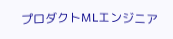プロダクトMLエンジニア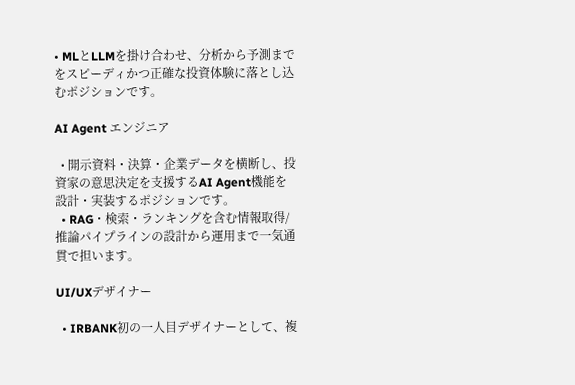• MLとLLMを掛け合わせ、分析から予測までをスピーディかつ正確な投資体験に落とし込むポジションです。

AI Agent エンジニア

  • 開示資料・決算・企業データを横断し、投資家の意思決定を支援するAI Agent機能を設計・実装するポジションです。
  • RAG・検索・ランキングを含む情報取得/推論パイプラインの設計から運用まで一気通貫で担います。

UI/UXデザイナー

  • IRBANK初の一人目デザイナーとして、複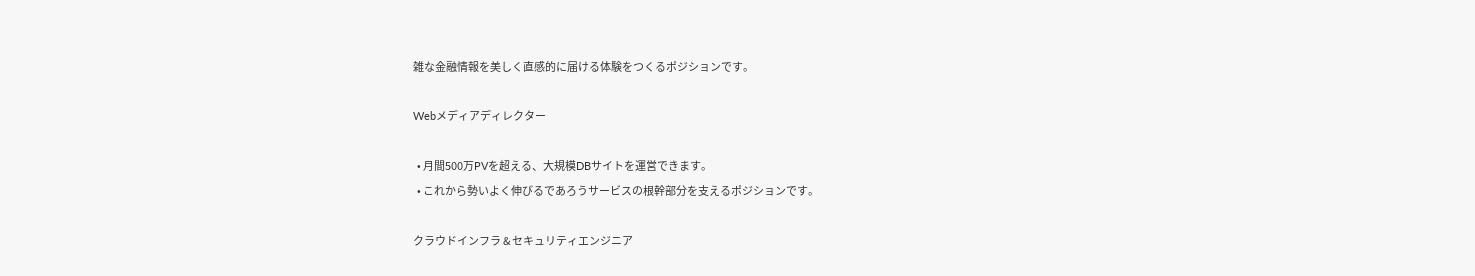雑な金融情報を美しく直感的に届ける体験をつくるポジションです。

Webメディアディレクター

  • 月間500万PVを超える、大規模DBサイトを運営できます。
  • これから勢いよく伸びるであろうサービスの根幹部分を支えるポジションです。

クラウドインフラ & セキュリティエンジニア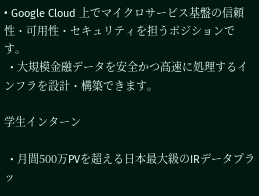• Google Cloud 上でマイクロサービス基盤の信頼性・可用性・セキュリティを担うポジションです。
  • 大規模金融データを安全かつ高速に処理するインフラを設計・構築できます。

学生インターン

  • 月間500万PVを超える日本最大級のIRデータプラッ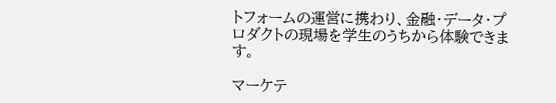トフォームの運営に携わり、金融・データ・プロダクトの現場を学生のうちから体験できます。

マーケテ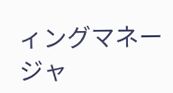ィングマネージャ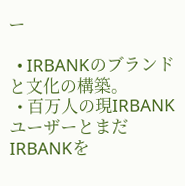ー

  • IRBANKのブランドと文化の構築。
  • 百万人の現IRBANKユーザーとまだIRBANKを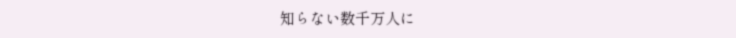知らない数千万人に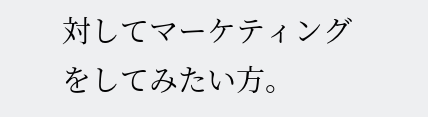対してマーケティングをしてみたい方。